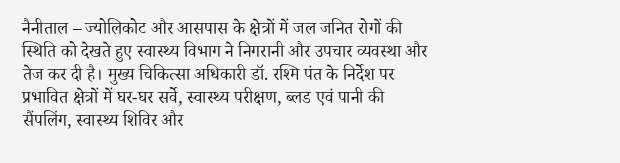नैनीताल – ज्योलिकोट और आसपास के क्षेत्रों में जल जनित रोगों की स्थिति को देखते हुए स्वास्थ्य विभाग ने निगरानी और उपचार व्यवस्था और तेज कर दी है। मुख्य चिकित्सा अधिकारी डॉ. रश्मि पंत के निर्देश पर प्रभावित क्षेत्रों में घर-घर सर्वे, स्वास्थ्य परीक्षण, ब्लड एवं पानी की सैंपलिंग, स्वास्थ्य शिविर और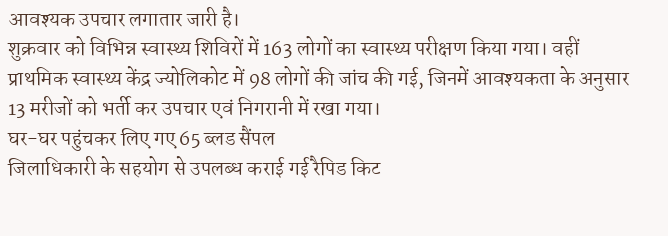आवश्यक उपचार लगातार जारी है।
शुक्रवार को विभिन्न स्वास्थ्य शिविरों में 163 लोगों का स्वास्थ्य परीक्षण किया गया। वहीं प्राथमिक स्वास्थ्य केंद्र ज्योलिकोट में 98 लोगों की जांच की गई, जिनमें आवश्यकता के अनुसार 13 मरीजों को भर्ती कर उपचार एवं निगरानी में रखा गया।
घर-घर पहुंचकर लिए गए 65 ब्लड सैंपल
जिलाधिकारी के सहयोग से उपलब्ध कराई गई रैपिड किट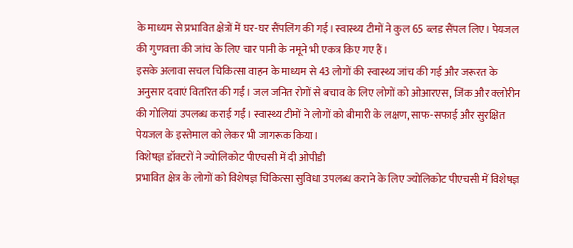के माध्यम से प्रभावित क्षेत्रों में घर-घर सैंपलिंग की गई। स्वास्थ्य टीमों ने कुल 65 ब्लड सैंपल लिए। पेयजल की गुणवत्ता की जांच के लिए चार पानी के नमूने भी एकत्र किए गए हैं।
इसके अलावा सचल चिकित्सा वाहन के माध्यम से 43 लोगों की स्वास्थ्य जांच की गई और जरूरत के अनुसार दवाएं वितरित की गईं। जल जनित रोगों से बचाव के लिए लोगों को ओआरएस, जिंक और क्लोरीन की गोलियां उपलब्ध कराई गईं। स्वास्थ्य टीमों ने लोगों को बीमारी के लक्षण, साफ-सफाई और सुरक्षित पेयजल के इस्तेमाल को लेकर भी जागरूक किया।
विशेषज्ञ डॉक्टरों ने ज्योलिकोट पीएचसी में दी ओपीडी
प्रभावित क्षेत्र के लोगों को विशेषज्ञ चिकित्सा सुविधा उपलब्ध कराने के लिए ज्योलिकोट पीएचसी में विशेषज्ञ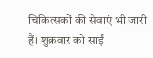चिकित्सकों की सेवाएं भी जारी हैं। शुक्रवार को साईं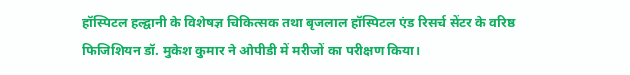हॉस्पिटल हल्द्वानी के विशेषज्ञ चिकित्सक तथा बृजलाल हॉस्पिटल एंड रिसर्च सेंटर के वरिष्ठ फिजिशियन डॉ. मुकेश कुमार ने ओपीडी में मरीजों का परीक्षण किया।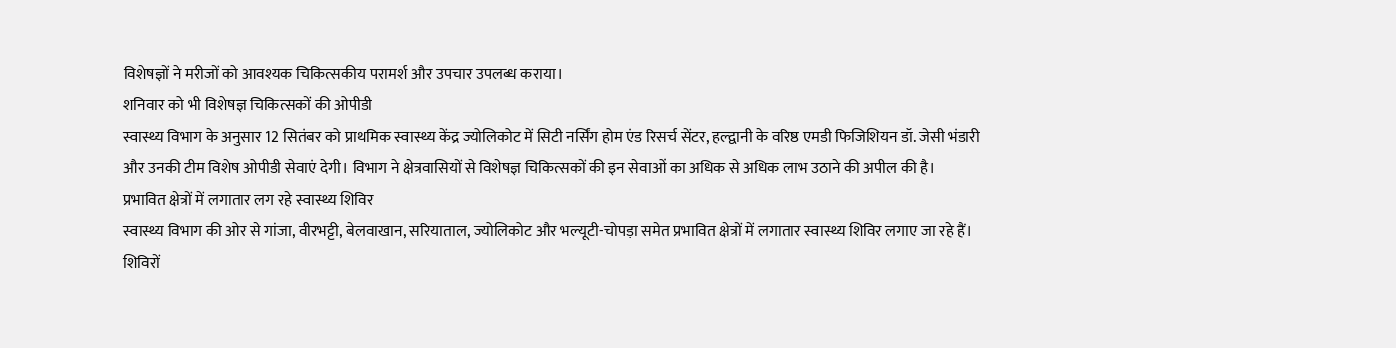विशेषज्ञों ने मरीजों को आवश्यक चिकित्सकीय परामर्श और उपचार उपलब्ध कराया।
शनिवार को भी विशेषज्ञ चिकित्सकों की ओपीडी
स्वास्थ्य विभाग के अनुसार 12 सितंबर को प्राथमिक स्वास्थ्य केंद्र ज्योलिकोट में सिटी नर्सिंग होम एंड रिसर्च सेंटर, हल्द्वानी के वरिष्ठ एमडी फिजिशियन डॉ. जेसी भंडारी और उनकी टीम विशेष ओपीडी सेवाएं देगी। विभाग ने क्षेत्रवासियों से विशेषज्ञ चिकित्सकों की इन सेवाओं का अधिक से अधिक लाभ उठाने की अपील की है।
प्रभावित क्षेत्रों में लगातार लग रहे स्वास्थ्य शिविर
स्वास्थ्य विभाग की ओर से गांजा, वीरभट्टी, बेलवाखान, सरियाताल, ज्योलिकोट और भल्यूटी-चोपड़ा समेत प्रभावित क्षेत्रों में लगातार स्वास्थ्य शिविर लगाए जा रहे हैं। शिविरों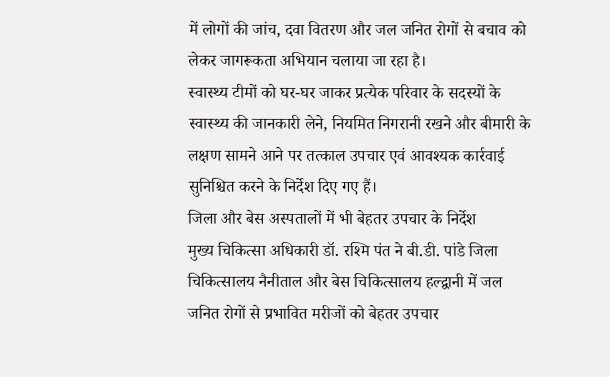में लोगों की जांच, दवा वितरण और जल जनित रोगों से बचाव को लेकर जागरूकता अभियान चलाया जा रहा है।
स्वास्थ्य टीमों को घर-घर जाकर प्रत्येक परिवार के सदस्यों के स्वास्थ्य की जानकारी लेने, नियमित निगरानी रखने और बीमारी के लक्षण सामने आने पर तत्काल उपचार एवं आवश्यक कार्रवाई सुनिश्चित करने के निर्देश दिए गए हैं।
जिला और बेस अस्पतालों में भी बेहतर उपचार के निर्देश
मुख्य चिकित्सा अधिकारी डॉ. रश्मि पंत ने बी.डी. पांडे जिला चिकित्सालय नैनीताल और बेस चिकित्सालय हल्द्वानी में जल जनित रोगों से प्रभावित मरीजों को बेहतर उपचार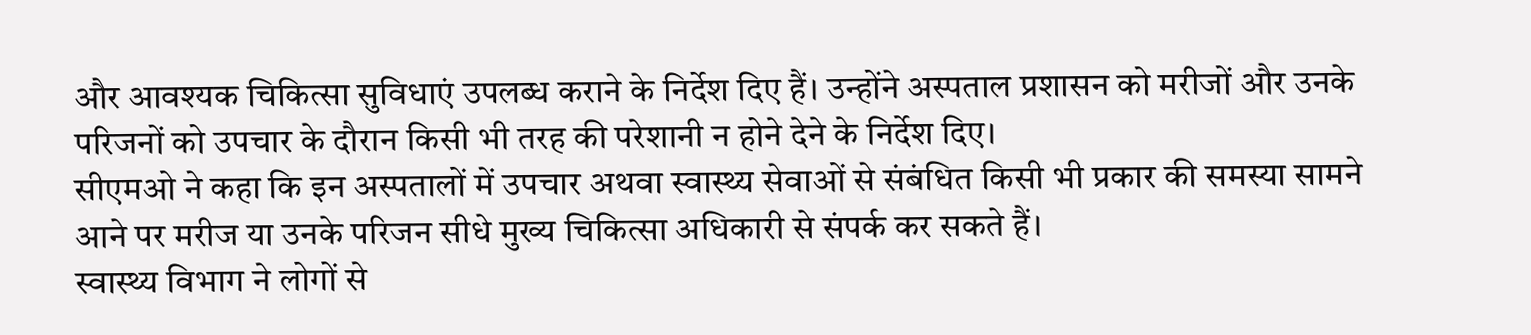और आवश्यक चिकित्सा सुविधाएं उपलब्ध कराने के निर्देश दिए हैं। उन्होंने अस्पताल प्रशासन को मरीजों और उनके परिजनों को उपचार के दौरान किसी भी तरह की परेशानी न होने देने के निर्देश दिए।
सीएमओ ने कहा कि इन अस्पतालों में उपचार अथवा स्वास्थ्य सेवाओं से संबंधित किसी भी प्रकार की समस्या सामने आने पर मरीज या उनके परिजन सीधे मुख्य चिकित्सा अधिकारी से संपर्क कर सकते हैं।
स्वास्थ्य विभाग ने लोगों से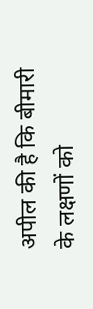अपील की है कि बीमारी के लक्षणों को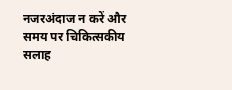नजरअंदाज न करें और समय पर चिकित्सकीय सलाह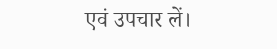एवं उपचार लें।